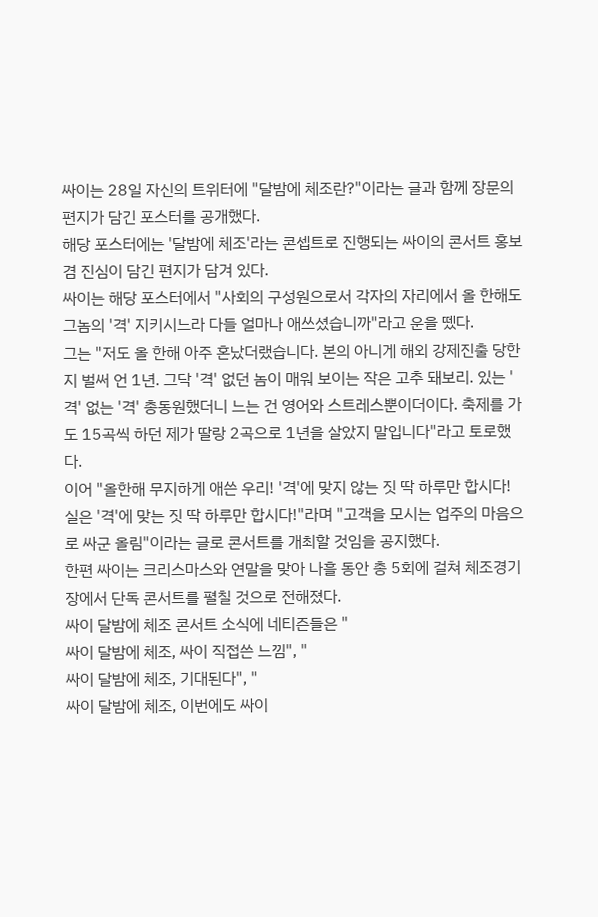싸이는 28일 자신의 트위터에 "달밤에 체조란?"이라는 글과 함께 장문의 편지가 담긴 포스터를 공개했다.
해당 포스터에는 '달밤에 체조'라는 콘셉트로 진행되는 싸이의 콘서트 홍보 겸 진심이 담긴 편지가 담겨 있다.
싸이는 해당 포스터에서 "사회의 구성원으로서 각자의 자리에서 올 한해도 그놈의 '격' 지키시느라 다들 얼마나 애쓰셨습니까"라고 운을 뗐다.
그는 "저도 올 한해 아주 혼났더랬습니다. 본의 아니게 해외 강제진출 당한 지 벌써 언 1년. 그닥 '격' 없던 놈이 매워 보이는 작은 고추 돼보리. 있는 '격' 없는 '격' 총동원했더니 느는 건 영어와 스트레스뿐이더이다. 축제를 가도 15곡씩 하던 제가 딸랑 2곡으로 1년을 살았지 말입니다"라고 토로했다.
이어 "올한해 무지하게 애쓴 우리! '격'에 맞지 않는 짓 딱 하루만 합시다! 실은 '격'에 맞는 짓 딱 하루만 합시다!"라며 "고객을 모시는 업주의 마음으로 싸군 올림"이라는 글로 콘서트를 개최할 것임을 공지했다.
한편 싸이는 크리스마스와 연말을 맞아 나흘 동안 총 5회에 걸쳐 체조경기장에서 단독 콘서트를 펼칠 것으로 전해졌다.
싸이 달밤에 체조 콘서트 소식에 네티즌들은 "
싸이 달밤에 체조, 싸이 직접쓴 느낌", "
싸이 달밤에 체조, 기대된다", "
싸이 달밤에 체조, 이번에도 싸이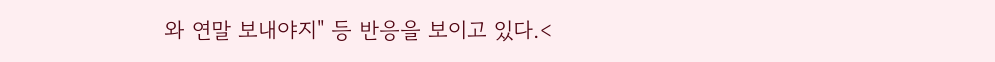와 연말 보내야지" 등 반응을 보이고 있다.<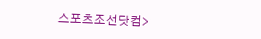스포츠조선닷컴>